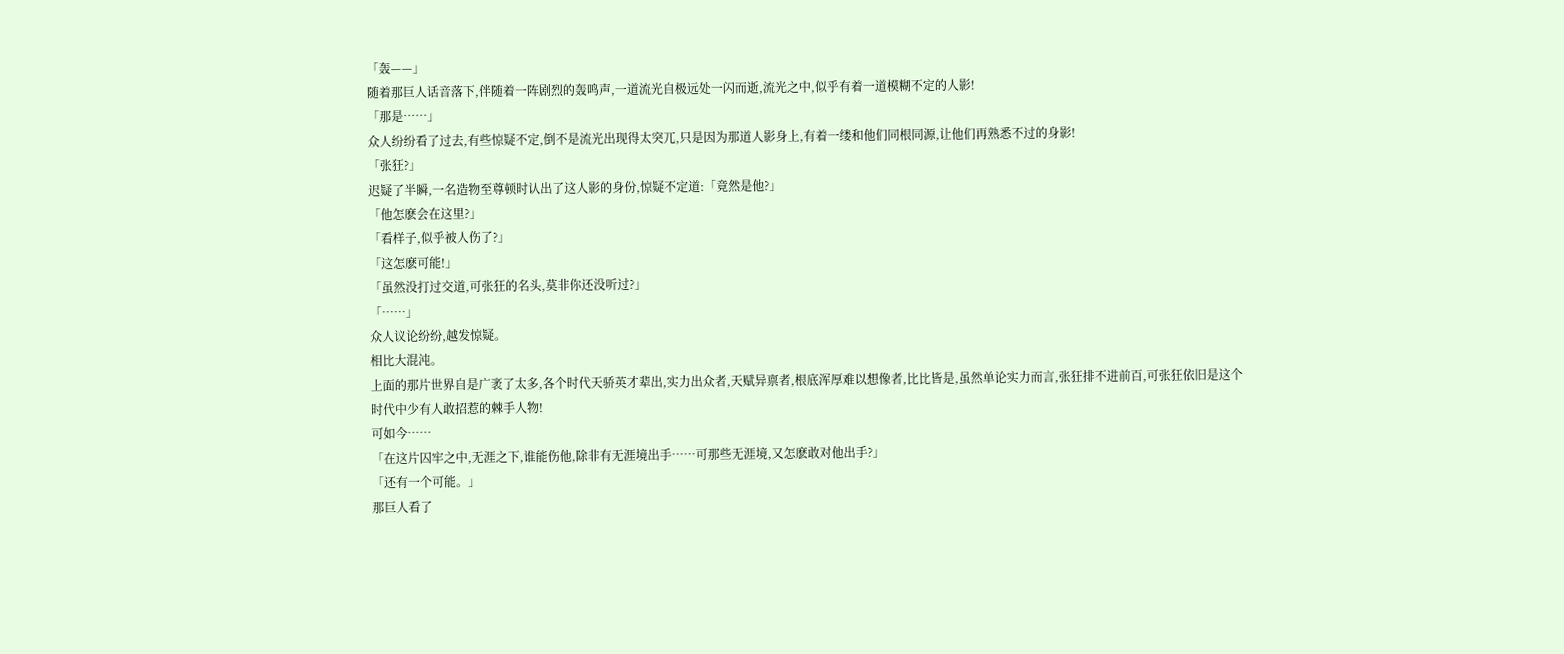「轰——」
随着那巨人话音落下,伴随着一阵剧烈的轰鸣声,一道流光自极远处一闪而逝,流光之中,似乎有着一道模糊不定的人影!
「那是……」
众人纷纷看了过去,有些惊疑不定,倒不是流光出现得太突兀,只是因为那道人影身上,有着一缕和他们同根同源,让他们再熟悉不过的身影!
「张狂?」
迟疑了半瞬,一名造物至尊顿时认出了这人影的身份,惊疑不定道:「竟然是他?」
「他怎麽会在这里?」
「看样子,似乎被人伤了?」
「这怎麽可能!」
「虽然没打过交道,可张狂的名头,莫非你还没听过?」
「……」
众人议论纷纷,越发惊疑。
相比大混沌。
上面的那片世界自是广袤了太多,各个时代天骄英才辈出,实力出众者,天赋异禀者,根底浑厚难以想像者,比比皆是,虽然单论实力而言,张狂排不进前百,可张狂依旧是这个时代中少有人敢招惹的棘手人物!
可如今……
「在这片囚牢之中,无涯之下,谁能伤他,除非有无涯境出手……可那些无涯境,又怎麽敢对他出手?」
「还有一个可能。」
那巨人看了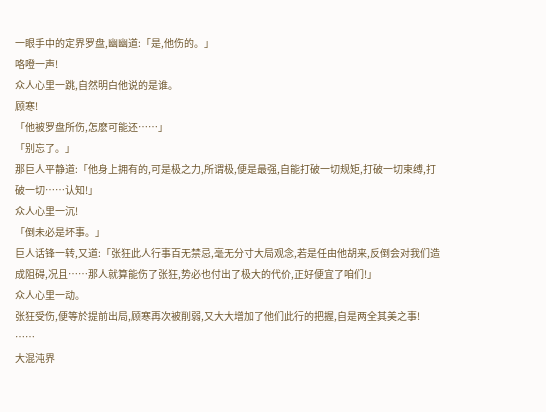一眼手中的定界罗盘,幽幽道:「是,他伤的。」
咯噔一声!
众人心里一跳,自然明白他说的是谁。
顾寒!
「他被罗盘所伤,怎麽可能还……」
「别忘了。」
那巨人平静道:「他身上拥有的,可是极之力,所谓极,便是最强,自能打破一切规矩,打破一切束缚,打破一切……认知!」
众人心里一沉!
「倒未必是坏事。」
巨人话锋一转,又道:「张狂此人行事百无禁忌,毫无分寸大局观念,若是任由他胡来,反倒会对我们造成阻碍,况且……那人就算能伤了张狂,势必也付出了极大的代价,正好便宜了咱们!」
众人心里一动。
张狂受伤,便等於提前出局,顾寒再次被削弱,又大大增加了他们此行的把握,自是两全其美之事!
……
大混沌界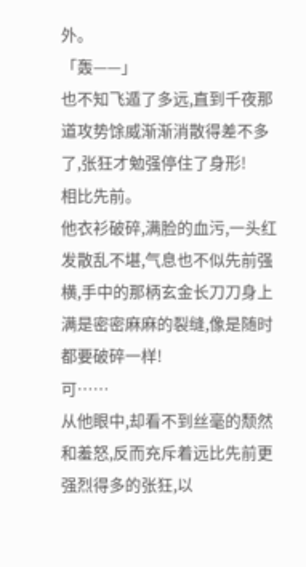外。
「轰——」
也不知飞遁了多远,直到千夜那道攻势馀威渐渐消散得差不多了,张狂才勉强停住了身形!
相比先前。
他衣衫破碎,满脸的血污,一头红发散乱不堪,气息也不似先前强横,手中的那柄玄金长刀刀身上满是密密麻麻的裂缝,像是随时都要破碎一样!
可……
从他眼中,却看不到丝毫的颓然和羞怒,反而充斥着远比先前更强烈得多的张狂,以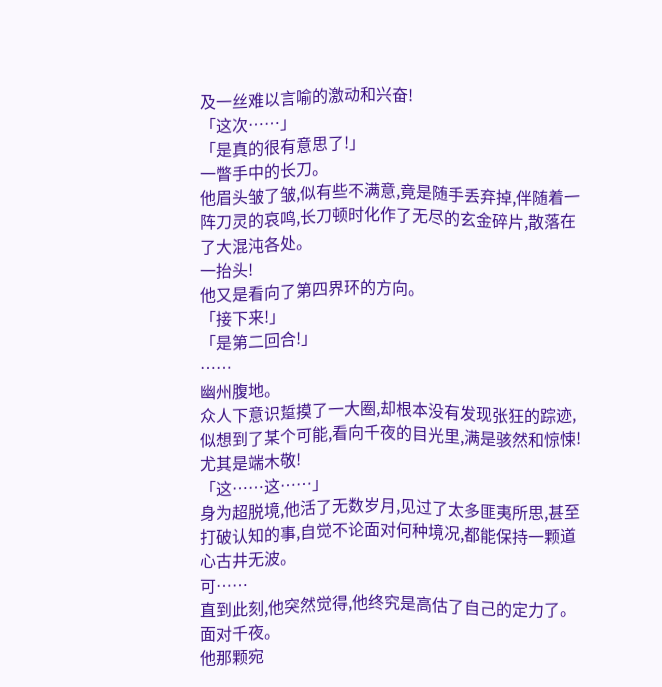及一丝难以言喻的激动和兴奋!
「这次……」
「是真的很有意思了!」
一瞥手中的长刀。
他眉头皱了皱,似有些不满意,竟是随手丢弃掉,伴随着一阵刀灵的哀鸣,长刀顿时化作了无尽的玄金碎片,散落在了大混沌各处。
一抬头!
他又是看向了第四界环的方向。
「接下来!」
「是第二回合!」
……
幽州腹地。
众人下意识踅摸了一大圈,却根本没有发现张狂的踪迹,似想到了某个可能,看向千夜的目光里,满是骇然和惊悚!
尤其是端木敬!
「这……这……」
身为超脱境,他活了无数岁月,见过了太多匪夷所思,甚至打破认知的事,自觉不论面对何种境况,都能保持一颗道心古井无波。
可……
直到此刻,他突然觉得,他终究是高估了自己的定力了。
面对千夜。
他那颗宛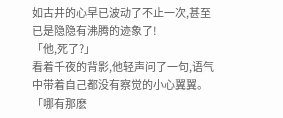如古井的心早已波动了不止一次,甚至已是隐隐有沸腾的迹象了!
「他,死了?」
看着千夜的背影,他轻声问了一句,语气中带着自己都没有察觉的小心翼翼。
「哪有那麽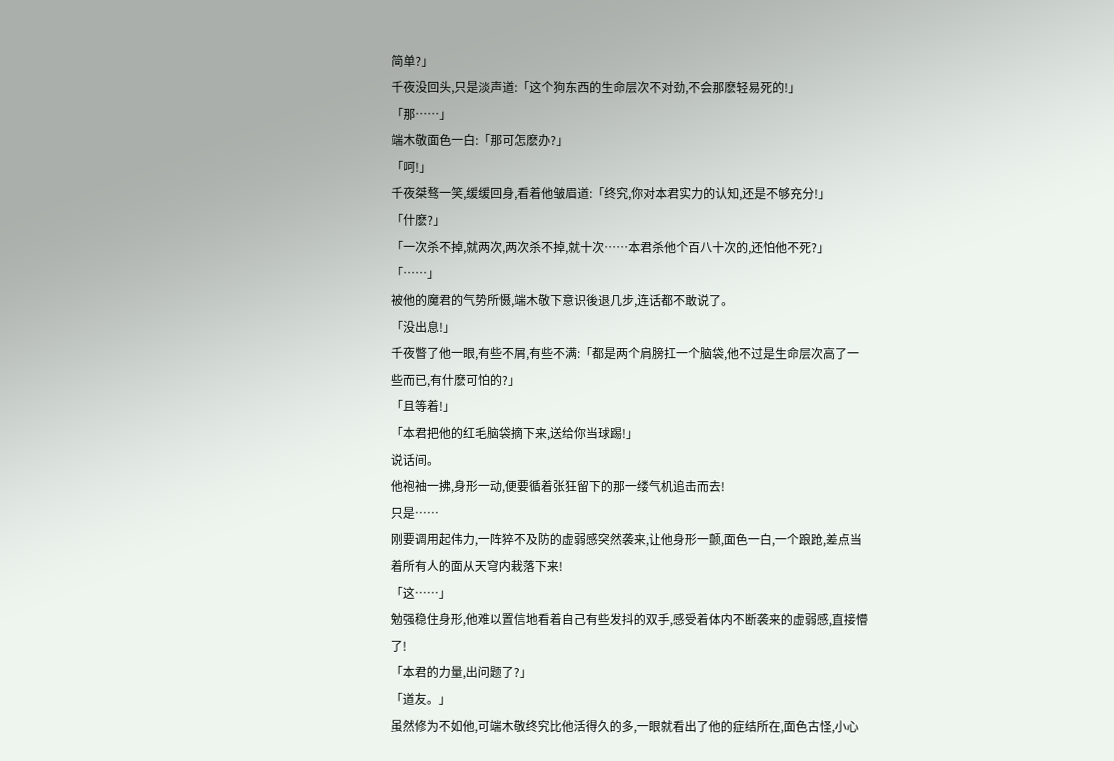简单?」
千夜没回头,只是淡声道:「这个狗东西的生命层次不对劲,不会那麽轻易死的!」
「那……」
端木敬面色一白:「那可怎麽办?」
「呵!」
千夜桀骜一笑,缓缓回身,看着他皱眉道:「终究,你对本君实力的认知,还是不够充分!」
「什麽?」
「一次杀不掉,就两次,两次杀不掉,就十次……本君杀他个百八十次的,还怕他不死?」
「……」
被他的魔君的气势所慑,端木敬下意识後退几步,连话都不敢说了。
「没出息!」
千夜瞥了他一眼,有些不屑,有些不满:「都是两个肩膀扛一个脑袋,他不过是生命层次高了一些而已,有什麽可怕的?」
「且等着!」
「本君把他的红毛脑袋摘下来,送给你当球踢!」
说话间。
他袍袖一拂,身形一动,便要循着张狂留下的那一缕气机追击而去!
只是……
刚要调用起伟力,一阵猝不及防的虚弱感突然袭来,让他身形一颤,面色一白,一个踉跄,差点当着所有人的面从天穹内栽落下来!
「这……」
勉强稳住身形,他难以置信地看着自己有些发抖的双手,感受着体内不断袭来的虚弱感,直接懵了!
「本君的力量,出问题了?」
「道友。」
虽然修为不如他,可端木敬终究比他活得久的多,一眼就看出了他的症结所在,面色古怪,小心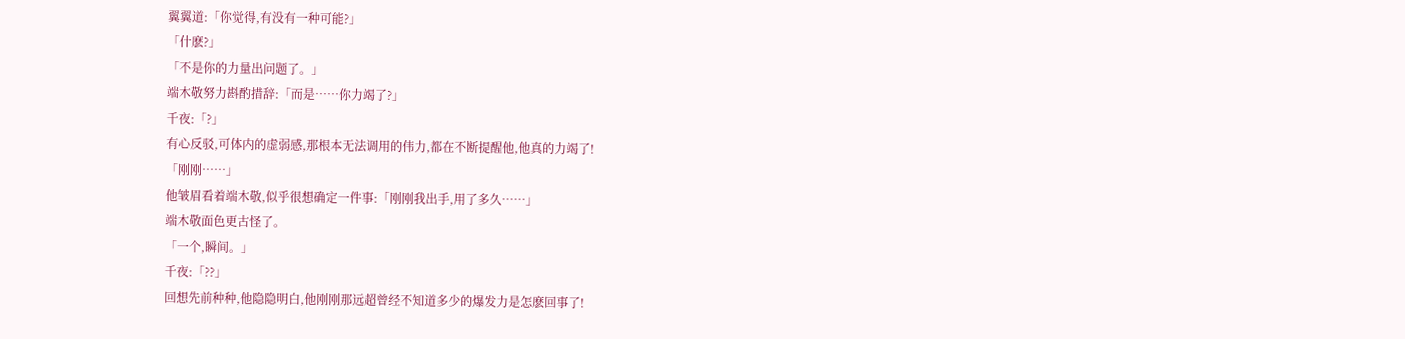翼翼道:「你觉得,有没有一种可能?」
「什麽?」
「不是你的力量出问题了。」
端木敬努力斟酌措辞:「而是……你力竭了?」
千夜:「?」
有心反驳,可体内的虚弱感,那根本无法调用的伟力,都在不断提醒他,他真的力竭了!
「刚刚……」
他皱眉看着端木敬,似乎很想确定一件事:「刚刚我出手,用了多久……」
端木敬面色更古怪了。
「一个,瞬间。」
千夜:「??」
回想先前种种,他隐隐明白,他刚刚那远超曾经不知道多少的爆发力是怎麽回事了!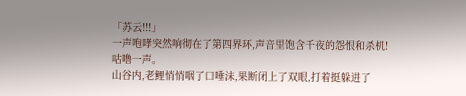「苏云!!!」
一声咆哮突然响彻在了第四界环,声音里饱含千夜的怨恨和杀机!
咕噜一声。
山谷内,老鲤悄悄咽了口唾沫,果断闭上了双眼,打着挺躲进了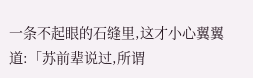一条不起眼的石缝里,这才小心翼翼道:「苏前辈说过,所谓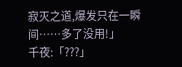寂灭之道,爆发只在一瞬间……多了没用!」
千夜:「???」